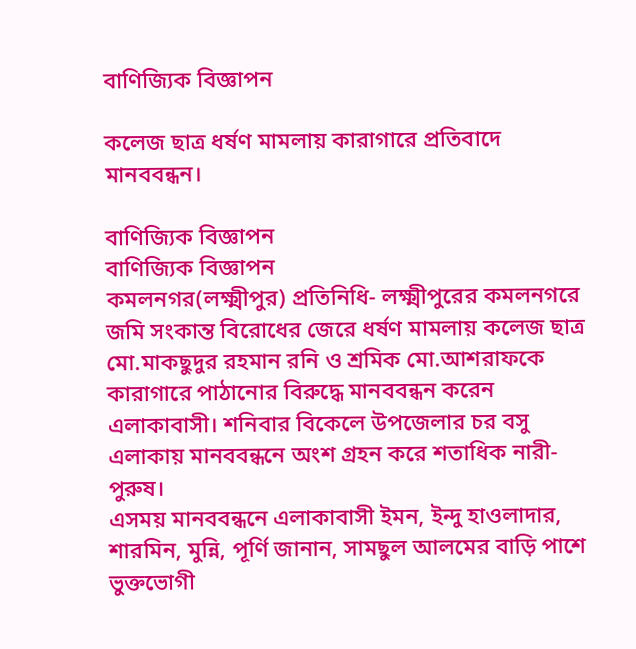বাণিজ্যিক বিজ্ঞাপন

কলেজ ছাত্র ধর্ষণ মামলায় কারাগারে প্রতিবাদে মানববন্ধন।

বাণিজ্যিক বিজ্ঞাপন
বাণিজ্যিক বিজ্ঞাপন
কমলনগর(লক্ষ্মীপুর) প্রতিনিধি- লক্ষ্মীপুরের কমলনগরে জমি সংকান্ত বিরোধের জেরে ধর্ষণ মামলায় কলেজ ছাত্র মো.মাকছুদুর রহমান রনি ও শ্রমিক মো.আশরাফকে কারাগারে পাঠানোর বিরুদ্ধে মানববন্ধন করেন এলাকাবাসী। শনিবার বিকেলে উপজেলার চর বসু এলাকায় মানববন্ধনে অংশ গ্রহন করে শতাধিক নারী-পুরুষ।
এসময় মানববন্ধনে এলাকাবাসী ইমন, ইন্দু হাওলাদার, শারমিন, মুন্নি, পূর্ণি জানান, সামছুল আলমের বাড়ি পাশে ভুক্তভোগী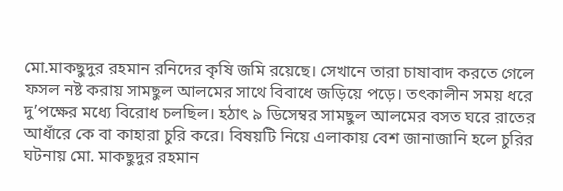মো.মাকছুদুর রহমান রনিদের কৃষি জমি রয়েছে। সেখানে তারা চাষাবাদ করতে গেলে ফসল নষ্ট করায় সামছুল আলমের সাথে বিবাধে জড়িয়ে পড়ে। তৎকালীন সময় ধরে দু’পক্ষের মধ্যে বিরোধ চলছিল। হঠাৎ ৯ ডিসেম্বর সামছুল আলমের বসত ঘরে রাতের আধাঁরে কে বা কাহারা চুরি করে। বিষয়টি নিয়ে এলাকায় বেশ জানাজানি হলে চুরির ঘটনায় মো. মাকছুদুর রহমান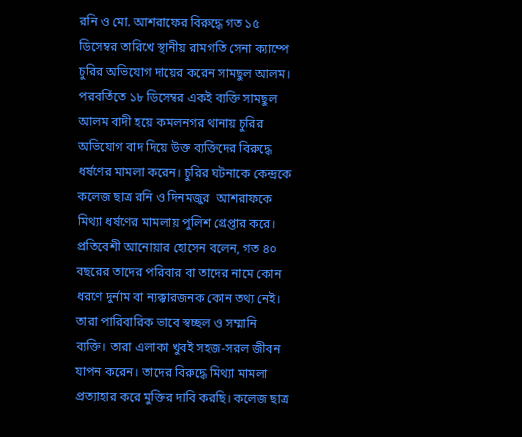রনি ও মো. আশরাফের বিরুদ্ধে গত ১৫ ডিসেম্বর তারিখে স্থানীয় রামগতি সেনা ক্যাম্পে চুরির অভিযোগ দায়ের করেন সামছুল আলম। পরবর্তিতে ১৮ ডিসেম্বর একই ব্যক্তি সামছুল আলম বাদী হয়ে কমলনগর থানায় চুরির অভিযোগ বাদ দিয়ে উক্ত ব্যক্তিদের বিরুদ্ধে ধর্ষণের মামলা করেন। চুরির ঘটনাকে কেন্দ্রকে কলেজ ছাত্র রনি ও দিনমজুর  আশরাফকে মিথ্যা ধর্ষণের মামলায় পুলিশ গ্রেপ্তার করে।
প্রতিবেশী আনোয়ার হোসেন বলেন, গত ৪০ বছরের তাদের পরিবার বা তাদের নামে কোন ধরণে দুর্নাম বা ন্যক্কারজনক কোন তথ্য নেই। তারা পারিবারিক ভাবে স্বচ্ছল ও সম্মানি ব্যক্তি। তারা এলাকা খুবই সহজ-সরল জীবন যাপন করেন। তাদের বিরুদ্ধে মিথ্যা মামলা প্রত্যাহার করে মুক্তির দাবি করছি। কলেজ ছাত্র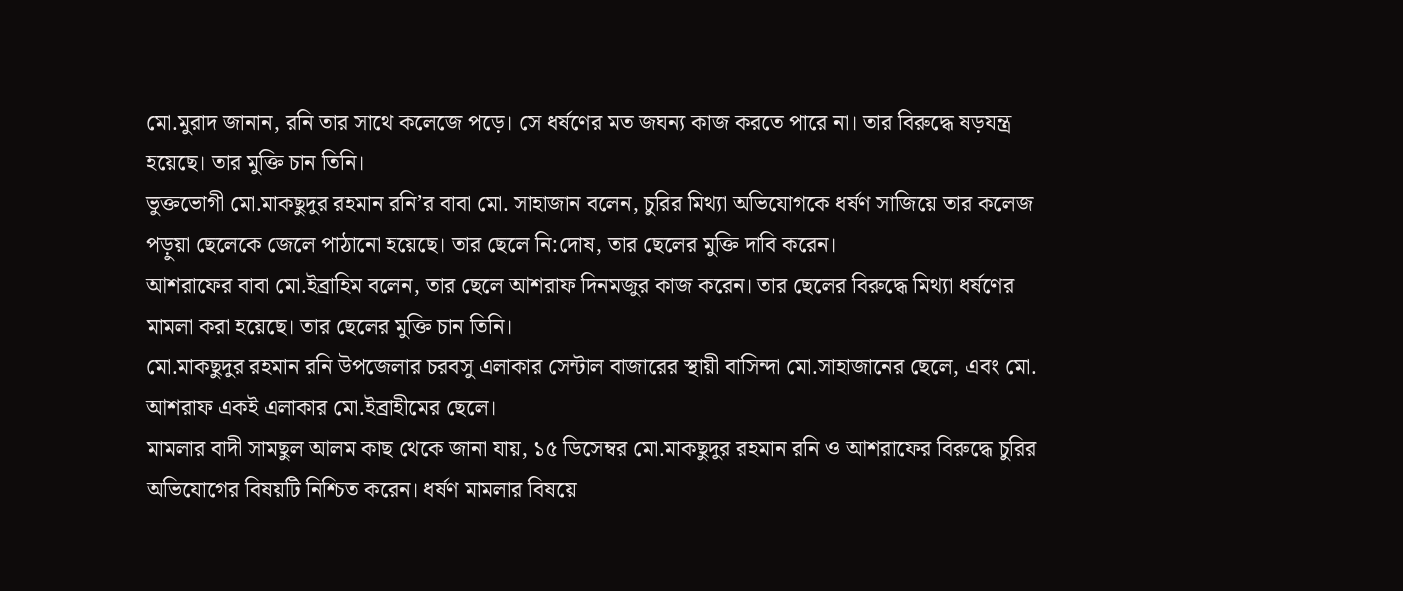মো.মুরাদ জানান, রনি তার সাথে কলেজে পড়ে। সে ধর্ষণের মত জঘন্য কাজ করতে পারে না। তার বিরুদ্ধে ষড়যন্ত্র হয়েছে। তার মুক্তি চান তিনি।
ভুক্তভোগী মো.মাকছুদুর রহমান রনি’র বাবা মো. সাহাজান বলেন, চুরির মিথ্যা অভিযোগকে ধর্ষণ সাজিয়ে তার কলেজ পড়ুয়া ছেলেকে জেলে পাঠানো হয়েছে। তার ছেলে নি:দোষ, তার ছেলের মুক্তি দাবি করেন।
আশরাফের বাবা মো.ইব্রাহিম বলেন, তার ছেলে আশরাফ দিনমজুর কাজ করেন। তার ছেলের বিরুদ্ধে মিথ্যা ধর্ষণের মামলা করা হয়েছে। তার ছেলের মুক্তি চান তিনি।
মো.মাকছুদুর রহমান রনি উপজেলার চরবসু এলাকার সেন্টাল বাজারের স্থায়ী বাসিন্দা মো.সাহাজানের ছেলে, এবং মো. আশরাফ একই এলাকার মো.ইব্রাহীমের ছেলে।
মামলার বাদী সামছুল আলম কাছ থেকে জানা যায়, ১৫ ডিসেম্বর মো.মাকছুদুর রহমান রনি ও আশরাফের বিরুদ্ধে চুরির অভিযোগের বিষয়টি নিশ্চিত করেন। ধর্ষণ মামলার বিষয়ে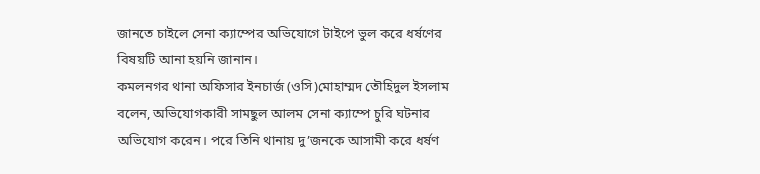জানতে চাইলে সেনা ক্যাম্পের অভিযোগে টাইপে ভুল করে ধর্ষণের বিষয়টি আনা হয়নি জানান।
কমলনগর থানা অফিসার ইনচার্জ (ওসি)মোহাম্মদ তৌহিদুল ইসলাম বলেন, অভিযোগকারী সামছুল আলম সেনা ক্যাম্পে চুরি ঘটনার অভিযোগ করেন। পরে তিনি থানায় দু’জনকে আসামী করে ধর্ষণ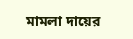মামলা দায়ের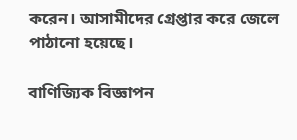করেন। আসামীদের গ্রেপ্তার করে জেলে পাঠানো হয়েছে।

বাণিজ্যিক বিজ্ঞাপন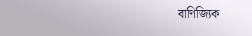বাণিজ্যিক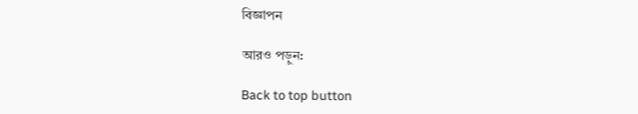বিজ্ঞাপন

আরও পড়ুন:

Back to top button